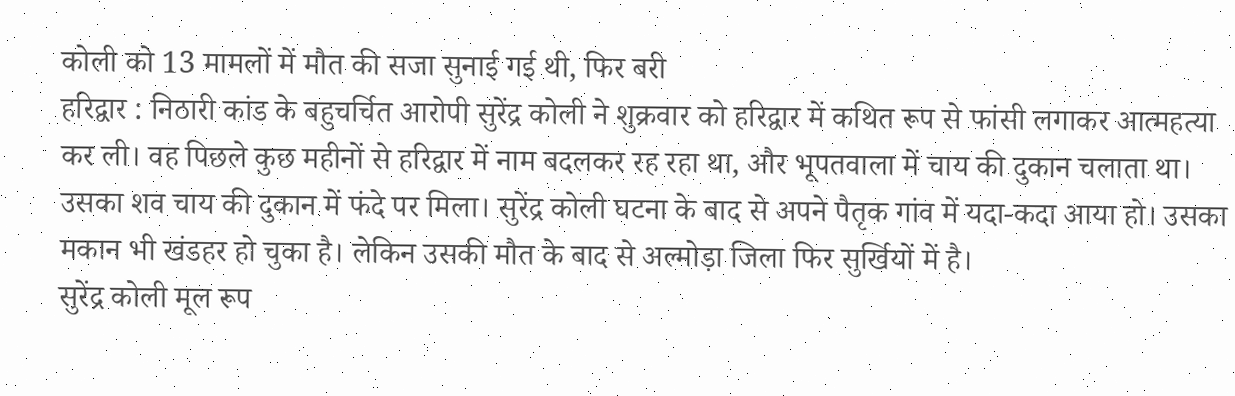कोली को 13 मामलों में मौत की सजा सुनाई गई थी, फिर बरी
हरिद्वार : निठारी कांड के बहुचर्चित आरोपी सुरेंद्र कोली ने शुक्रवार को हरिद्वार में कथित रूप से फांसी लगाकर आत्महत्या कर ली। वह पिछले कुछ महीनों से हरिद्वार में नाम बदलकर रह रहा था, और भूपतवाला में चाय की दुकान चलाता था। उसका शव चाय की दुकान में फंदे पर मिला। सुरेंद्र कोली घटना के बाद से अपने पैतृक गांव में यदा-कदा आया हो। उसका मकान भी खंडहर हो चुका है। लेकिन उसकी मौत के बाद से अल्मोड़ा जिला फिर सुर्खियों में है।
सुरेंद्र कोली मूल रूप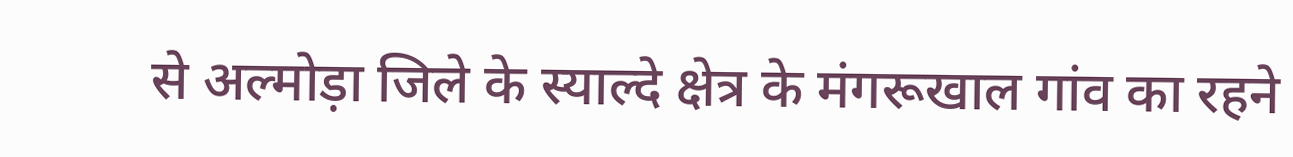से अल्मोड़ा जिले के स्याल्दे क्षेत्र के मंगरूखाल गांव का रहने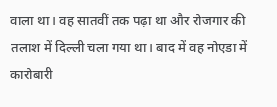वाला था। वह सातवीं तक पढ़ा था और रोजगार की तलाश में दिल्ली चला गया था। बाद में वह नोएडा में कारोबारी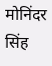मोनिंदर सिंह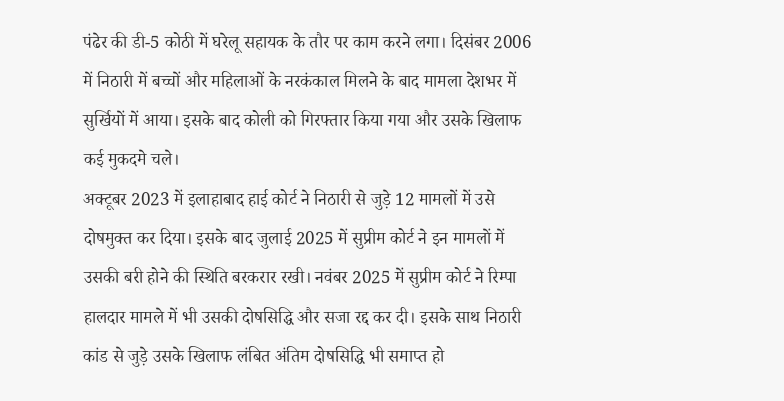पंढेर की डी-5 कोठी में घरेलू सहायक के तौर पर काम करने लगा। दिसंबर 2006 में निठारी में बच्चों और महिलाओं के नरकंकाल मिलने के बाद मामला देशभर में सुर्खियों में आया। इसके बाद कोली को गिरफ्तार किया गया और उसके खिलाफ कई मुकदमे चले।
अक्टूबर 2023 में इलाहाबाद हाई कोर्ट ने निठारी से जुड़े 12 मामलों में उसे दोषमुक्त कर दिया। इसके बाद जुलाई 2025 में सुप्रीम कोर्ट ने इन मामलों में उसकी बरी होने की स्थिति बरकरार रखी। नवंबर 2025 में सुप्रीम कोर्ट ने रिम्पा हालदार मामले में भी उसकी दोषसिद्धि और सजा रद्द कर दी। इसके साथ निठारी कांड से जुड़े उसके खिलाफ लंबित अंतिम दोषसिद्धि भी समाप्त हो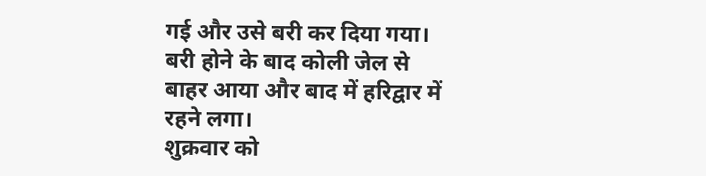गई और उसे बरी कर दिया गया। बरी होने के बाद कोली जेल से बाहर आया और बाद में हरिद्वार में रहने लगा।
शुक्रवार को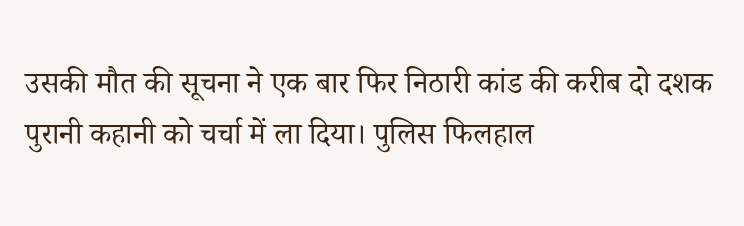उसकी मौत की सूचना ने एक बार फिर निठारी कांड की करीब दो दशक पुरानी कहानी को चर्चा में ला दिया। पुलिस फिलहाल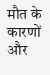मौत के कारणों और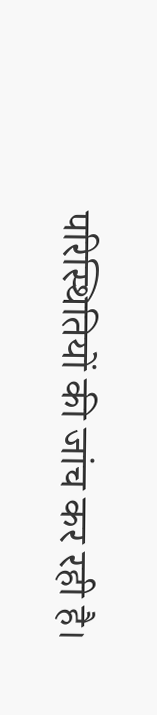परिस्थितियों की जांच कर रही है।